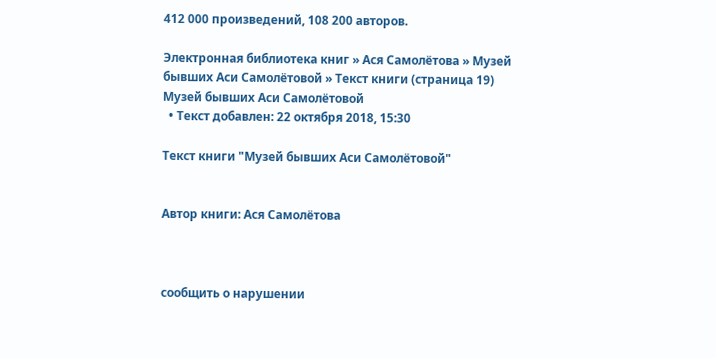412 000 произведений, 108 200 авторов.

Электронная библиотека книг » Ася Самолётова » Музей бывших Аси Самолётовой » Текст книги (страница 19)
Музей бывших Аси Самолётовой
  • Текст добавлен: 22 октября 2018, 15:30

Текст книги "Музей бывших Аси Самолётовой"


Автор книги: Ася Самолётова



сообщить о нарушении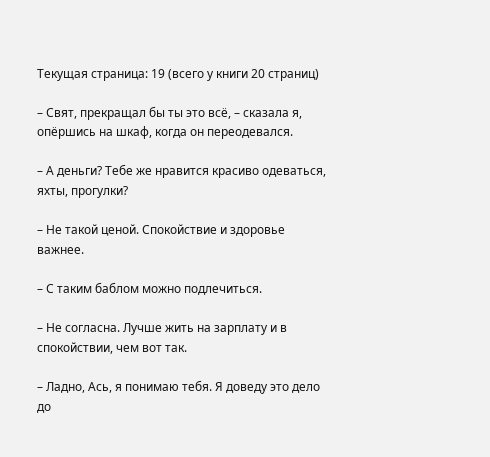Текущая страница: 19 (всего у книги 20 страниц)

– Свят, прекращал бы ты это всё, – сказала я, опёршись на шкаф, когда он переодевался.

– А деньги? Тебе же нравится красиво одеваться, яхты, прогулки?

– Не такой ценой. Спокойствие и здоровье важнее.

– С таким баблом можно подлечиться.

– Не согласна. Лучше жить на зарплату и в спокойствии, чем вот так.

– Ладно, Ась, я понимаю тебя. Я доведу это дело до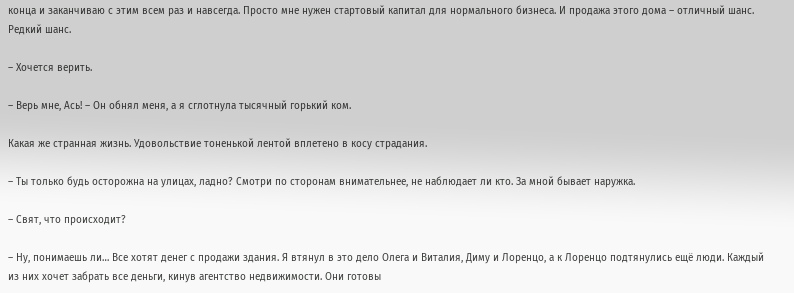конца и заканчиваю с этим всем раз и навсегда. Просто мне нужен стартовый капитал для нормального бизнеса. И продажа этого дома – отличный шанс. Редкий шанс.

– Хочется верить.

– Верь мне, Ась! – Он обнял меня, а я сглотнула тысячный горький ком.

Какая же странная жизнь. Удовольствие тоненькой лентой вплетено в косу страдания.

– Ты только будь осторожна на улицах, ладно? Смотри по сторонам внимательнее, не наблюдает ли кто. За мной бывает наружка.

– Свят, что происходит?

– Ну, понимаешь ли… Все хотят денег с продажи здания. Я втянул в это дело Олега и Виталия, Диму и Лоренцо, а к Лоренцо подтянулись ещё люди. Каждый из них хочет забрать все деньги, кинув агентство недвижимости. Они готовы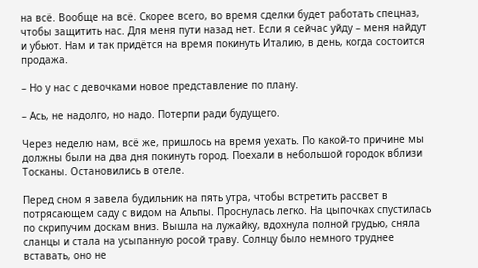на всё. Вообще на всё. Скорее всего, во время сделки будет работать спецназ, чтобы защитить нас. Для меня пути назад нет. Если я сейчас уйду – меня найдут и убьют. Нам и так придётся на время покинуть Италию, в день, когда состоится продажа.

– Но у нас с девочками новое представление по плану.

– Ась, не надолго, но надо. Потерпи ради будущего.

Через неделю нам, всё же, пришлось на время уехать. По какой-то причине мы должны были на два дня покинуть город. Поехали в небольшой городок вблизи Тосканы. Остановились в отеле.

Перед сном я завела будильник на пять утра, чтобы встретить рассвет в потрясающем саду с видом на Альпы. Проснулась легко. На цыпочках спустилась по скрипучим доскам вниз. Вышла на лужайку, вдохнула полной грудью, сняла сланцы и стала на усыпанную росой траву. Солнцу было немного труднее вставать, оно не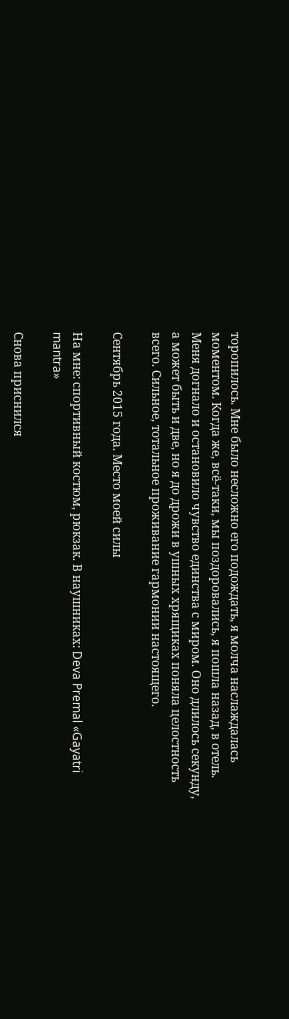торопилось. Мне было несложно его подождать, я молча наслаждалась моментом. Когда же, всё-таки, мы поздоровались, я пошла назад, в отель. Меня догнало и остановило чувство единства с миром. Оно длилось секунду, а может быть и две, но я до дрожи в ушных хрящиках поняла целостность всего. Сильное, тотальное проживание гармонии настоящего.

Сентябрь 2015 года. Место моей силы

На мне: спортивный костюм, рюкзак. В наушниках: Deva Premal «Gayatri mantra»

Снова приснился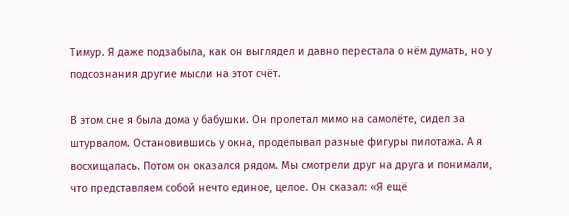Тимур. Я даже подзабыла, как он выглядел и давно перестала о нём думать, но у подсознания другие мысли на этот счёт.

В этом сне я была дома у бабушки. Он пролетал мимо на самолёте, сидел за штурвалом. Остановившись у окна, проделывал разные фигуры пилотажа. А я восхищалась. Потом он оказался рядом. Мы смотрели друг на друга и понимали, что представляем собой нечто единое, целое. Он сказал: «Я ещё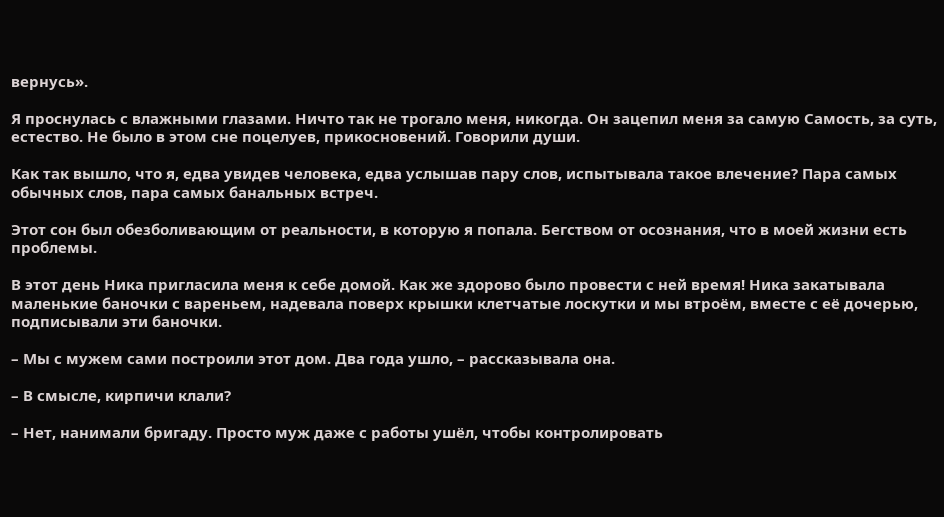вернусь».

Я проснулась с влажными глазами. Ничто так не трогало меня, никогда. Он зацепил меня за самую Самость, за суть, естество. Не было в этом сне поцелуев, прикосновений. Говорили души.

Как так вышло, что я, едва увидев человека, едва услышав пару слов, испытывала такое влечение? Пара самых обычных слов, пара самых банальных встреч.

Этот сон был обезболивающим от реальности, в которую я попала. Бегством от осознания, что в моей жизни есть проблемы.

В этот день Ника пригласила меня к себе домой. Как же здорово было провести с ней время! Ника закатывала маленькие баночки с вареньем, надевала поверх крышки клетчатые лоскутки и мы втроём, вместе с её дочерью, подписывали эти баночки.

– Мы с мужем сами построили этот дом. Два года ушло, – рассказывала она.

– В смысле, кирпичи клали?

– Нет, нанимали бригаду. Просто муж даже с работы ушёл, чтобы контролировать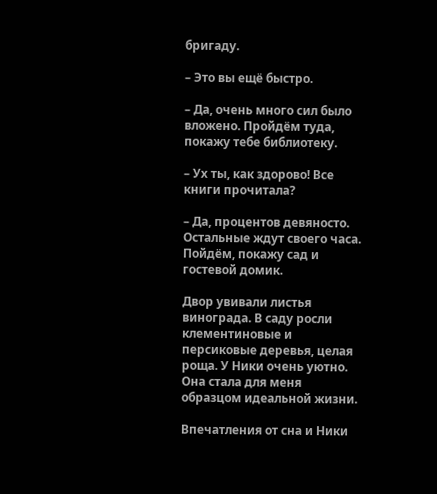бригаду.

– Это вы ещё быстро.

– Да, очень много сил было вложено. Пройдём туда, покажу тебе библиотеку.

– Ух ты, как здорово! Все книги прочитала?

– Да, процентов девяносто. Остальные ждут своего часа. Пойдём, покажу сад и гостевой домик.

Двор увивали листья винограда. В саду росли клементиновые и персиковые деревья, целая роща. У Ники очень уютно. Она стала для меня образцом идеальной жизни.

Впечатления от сна и Ники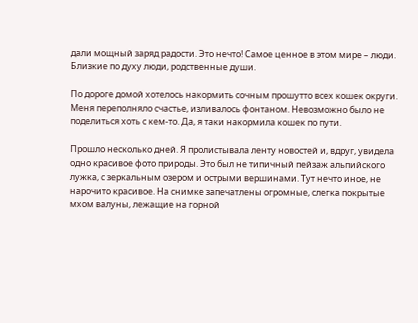дали мощный заряд радости. Это нечто! Самое ценное в этом мире – люди. Близкие по духу люди, родственные души.

По дороге домой хотелось накормить сочным прошутто всех кошек округи. Меня переполняло счастье, изливалось фонтаном. Невозможно было не поделиться хоть с кем-то. Да, я таки накормила кошек по пути.

Прошло несколько дней. Я пролистывала ленту новостей и, вдруг, увидела одно красивое фото природы. Это был не типичный пейзаж альпийского лужка, с зеркальным озером и острыми вершинами. Тут нечто иное, не нарочито красивое. На снимке запечатлены огромные, слегка покрытые мхом валуны, лежащие на горной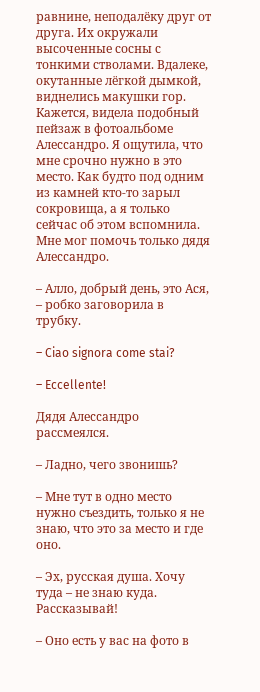равнине, неподалёку друг от друга. Их окружали высоченные сосны с тонкими стволами. Вдалеке, окутанные лёгкой дымкой, виднелись макушки гор. Кажется, видела подобный пейзаж в фотоальбоме Алеccандро. Я ощутила, что мне срочно нужно в это место. Как будто под одним из камней кто-то зарыл сокровища, а я только сейчас об этом вспомнила. Мне мог помочь только дядя Алеccандро.

– Алло, добрый день, это Ася, – робко заговорила в трубку.

– Ciao signora come stai?

– Eccellente!

Дядя Алеccандро рассмеялся.

– Ладно, чего звонишь?

– Мне тут в одно место нужно съездить, только я не знаю, что это за место и где оно.

– Эх, русская душа. Хочу туда – не знаю куда. Рассказывай!

– Оно есть у вас на фото в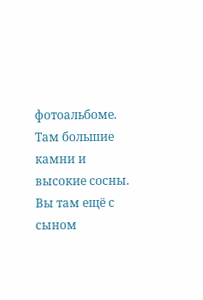фотоальбоме. Там большие камни и высокие сосны. Вы там ещё с сыном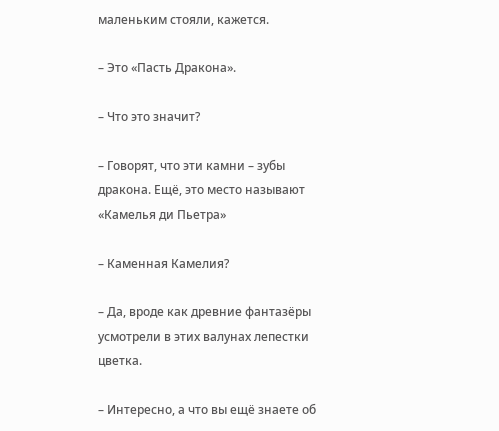маленьким стояли, кажется.

– Это «Пасть Дракона».

– Что это значит?

– Говорят, что эти камни – зубы дракона. Ещё, это место называют «Камелья ди Пьетра»

– Каменная Камелия?

– Да, вроде как древние фантазёры усмотрели в этих валунах лепестки цветка.

– Интересно, а что вы ещё знаете об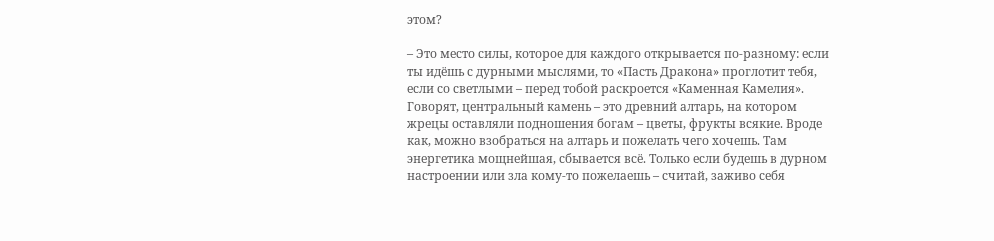этом?

– Это место силы, которое для каждого открывается по-разному: если ты идёшь с дурными мыслями, то «Пасть Дракона» проглотит тебя, если со светлыми – перед тобой раскроется «Каменная Камелия». Говорят, центральный камень – это древний алтарь, на котором жрецы оставляли подношения богам – цветы, фрукты всякие. Вроде как, можно взобраться на алтарь и пожелать чего хочешь. Там энергетика мощнейшая, сбывается всё. Только если будешь в дурном настроении или зла кому-то пожелаешь – считай, заживо себя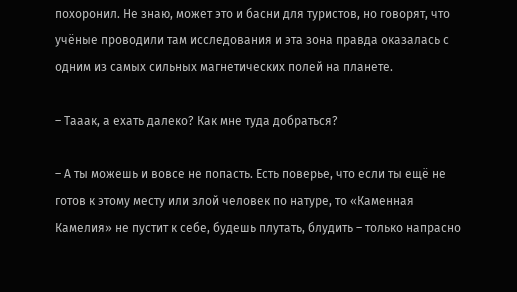похоронил. Не знаю, может это и басни для туристов, но говорят, что учёные проводили там исследования и эта зона правда оказалась с одним из самых сильных магнетических полей на планете.

– Тааак, а ехать далеко? Как мне туда добраться?

– А ты можешь и вовсе не попасть. Есть поверье, что если ты ещё не готов к этому месту или злой человек по натуре, то «Каменная Камелия» не пустит к себе, будешь плутать, блудить – только напрасно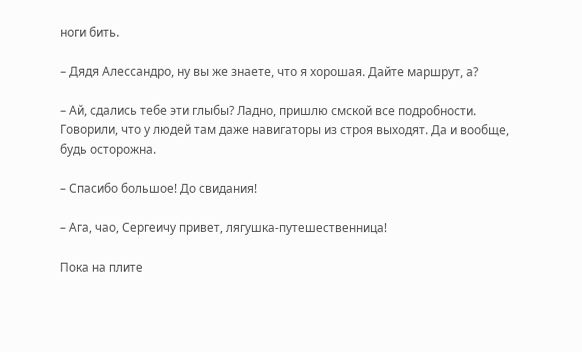ноги бить.

– Дядя Алеccандро, ну вы же знаете, что я хорошая. Дайте маршрут, а?

– Ай, сдались тебе эти глыбы? Ладно, пришлю смской все подробности. Говорили, что у людей там даже навигаторы из строя выходят. Да и вообще, будь осторожна.

– Спасибо большое! До свидания!

– Ага, чао, Сергеичу привет, лягушка-путешественница!

Пока на плите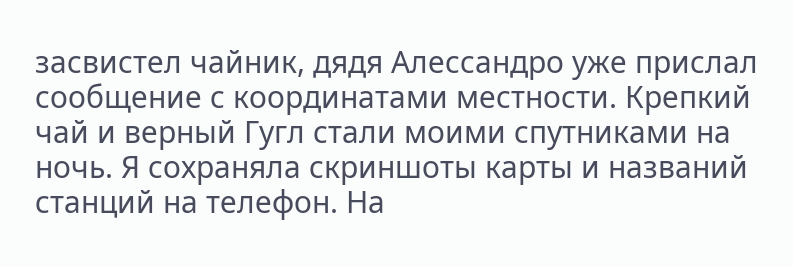засвистел чайник, дядя Алессандро уже прислал сообщение с координатами местности. Крепкий чай и верный Гугл стали моими спутниками на ночь. Я сохраняла скриншоты карты и названий станций на телефон. На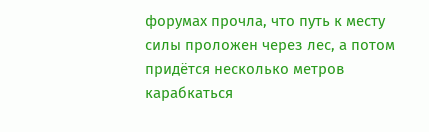форумах прочла, что путь к месту силы проложен через лес, а потом придётся несколько метров карабкаться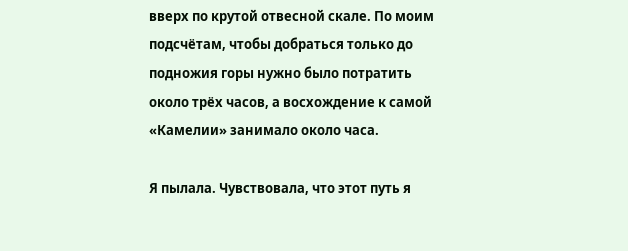вверх по крутой отвесной скале. По моим подсчётам, чтобы добраться только до подножия горы нужно было потратить около трёх часов, а восхождение к самой «Камелии» занимало около часа.

Я пылала. Чувствовала, что этот путь я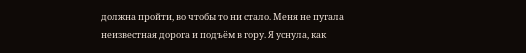должна пройти, во чтобы то ни стало. Меня не пугала неизвестная дорога и подъём в гору. Я уснула, как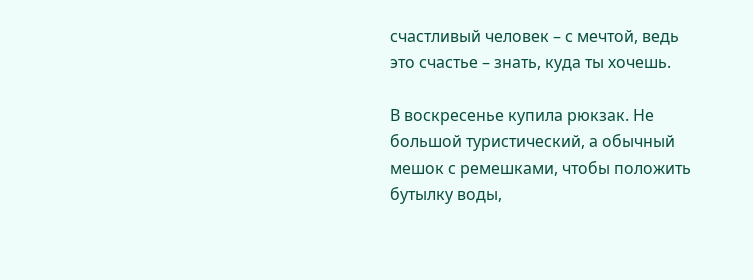счастливый человек – с мечтой, ведь это счастье – знать, куда ты хочешь.

В воскресенье купила рюкзак. Не большой туристический, а обычный мешок с ремешками, чтобы положить бутылку воды,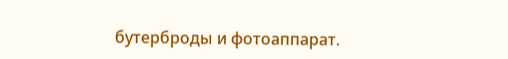бутерброды и фотоаппарат.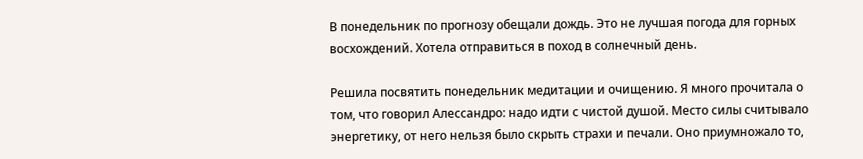В понедельник по прогнозу обещали дождь. Это не лучшая погода для горных восхождений. Хотела отправиться в поход в солнечный день.

Решила посвятить понедельник медитации и очищению. Я много прочитала о том, что говорил Алессандро: надо идти с чистой душой. Место силы считывало энергетику, от него нельзя было скрыть страхи и печали. Оно приумножало то,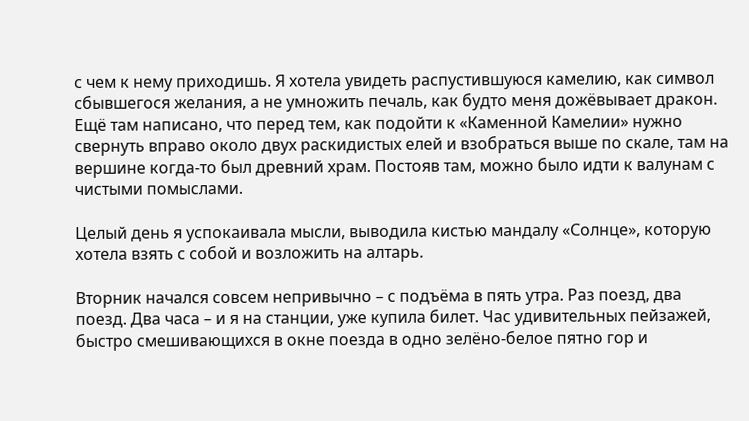с чем к нему приходишь. Я хотела увидеть распустившуюся камелию, как символ сбывшегося желания, а не умножить печаль, как будто меня дожёвывает дракон. Ещё там написано, что перед тем, как подойти к «Каменной Камелии» нужно свернуть вправо около двух раскидистых елей и взобраться выше по скале, там на вершине когда-то был древний храм. Постояв там, можно было идти к валунам с чистыми помыслами.

Целый день я успокаивала мысли, выводила кистью мандалу «Солнце», которую хотела взять с собой и возложить на алтарь.

Вторник начался совсем непривычно – с подъёма в пять утра. Раз поезд, два поезд. Два часа – и я на станции, уже купила билет. Час удивительных пейзажей, быстро смешивающихся в окне поезда в одно зелёно-белое пятно гор и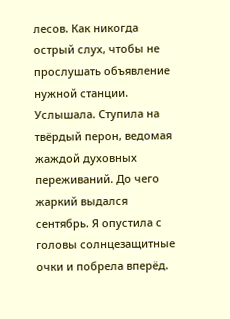лесов. Как никогда острый слух, чтобы не прослушать объявление нужной станции. Услышала. Ступила на твёрдый перон, ведомая жаждой духовных переживаний. До чего жаркий выдался сентябрь. Я опустила с головы солнцезащитные очки и побрела вперёд.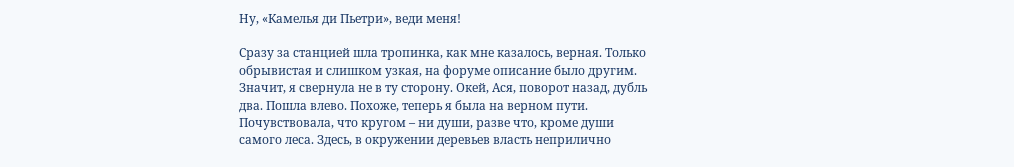Ну, «Камелья ди Пьетри», веди меня!

Сразу за станцией шла тропинка, как мне казалось, верная. Только обрывистая и слишком узкая, на форуме описание было другим. Значит, я свернула не в ту сторону. Окей, Ася, поворот назад, дубль два. Пошла влево. Похоже, теперь я была на верном пути. Почувствовала, что кругом – ни души, разве что, кроме души самого леса. Здесь, в окружении деревьев власть неприлично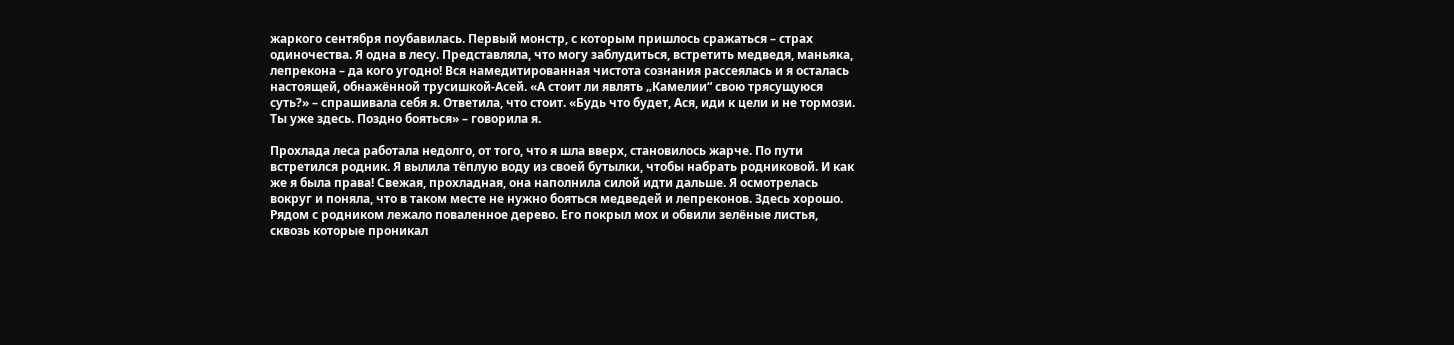жаркого сентября поубавилась. Первый монстр, с которым пришлось сражаться – страх одиночества. Я одна в лесу. Представляла, что могу заблудиться, встретить медведя, маньяка, лепрекона – да кого угодно! Вся намедитированная чистота сознания рассеялась и я осталась настоящей, обнажённой трусишкой-Асей. «А стоит ли являть „Камелии“ свою трясущуюся суть?» – спрашивала себя я. Ответила, что стоит. «Будь что будет, Ася, иди к цели и не тормози. Ты уже здесь. Поздно бояться» – говорила я.

Прохлада леса работала недолго, от того, что я шла вверх, становилось жарче. По пути встретился родник. Я вылила тёплую воду из своей бутылки, чтобы набрать родниковой. И как же я была права! Свежая, прохладная, она наполнила силой идти дальше. Я осмотрелась вокруг и поняла, что в таком месте не нужно бояться медведей и лепреконов. Здесь хорошо. Рядом с родником лежало поваленное дерево. Его покрыл мох и обвили зелёные листья, сквозь которые проникал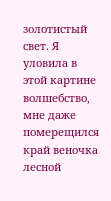золотистый свет. Я уловила в этой картине волшебство, мне даже померещился край веночка лесной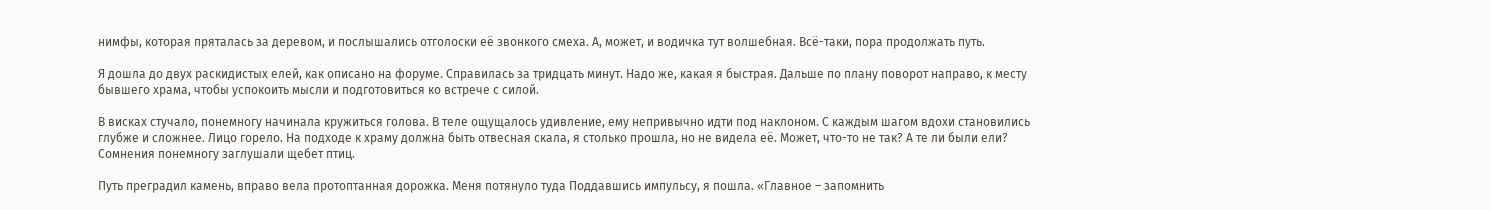нимфы, которая пряталась за деревом, и послышались отголоски её звонкого смеха. А, может, и водичка тут волшебная. Всё-таки, пора продолжать путь.

Я дошла до двух раскидистых елей, как описано на форуме. Справилась за тридцать минут. Надо же, какая я быстрая. Дальше по плану поворот направо, к месту бывшего храма, чтобы успокоить мысли и подготовиться ко встрече с силой.

В висках стучало, понемногу начинала кружиться голова. В теле ощущалось удивление, ему непривычно идти под наклоном. С каждым шагом вдохи становились глубже и сложнее. Лицо горело. На подходе к храму должна быть отвесная скала, я столько прошла, но не видела её. Может, что-то не так? А те ли были ели? Сомнения понемногу заглушали щебет птиц.

Путь преградил камень, вправо вела протоптанная дорожка. Меня потянуло туда Поддавшись импульсу, я пошла. «Главное – запомнить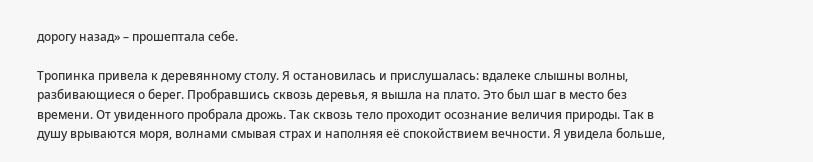дорогу назад» – прошептала себе.

Тропинка привела к деревянному столу. Я остановилась и прислушалась: вдалеке слышны волны, разбивающиеся о берег. Пробравшись сквозь деревья, я вышла на плато. Это был шаг в место без времени. От увиденного пробрала дрожь. Так сквозь тело проходит осознание величия природы. Так в душу врываются моря, волнами смывая страх и наполняя её спокойствием вечности. Я увидела больше,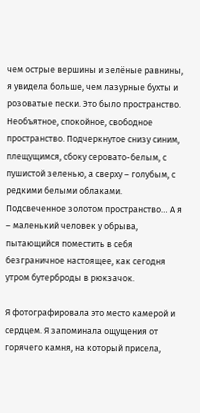чем острые вершины и зелёные равнины, я увидела больше, чем лазурные бухты и розоватые пески. Это было пространство. Необъятное, спокойное, свободное пространство. Подчеркнутое снизу синим, плещущимся, сбоку серовато-белым, с пушистой зеленью, а сверху – голубым, с редкими белыми облаками. Подсвеченное золотом пространство… А я – маленький человек у обрыва, пытающийся поместить в себя безграничное настоящее, как сегодня утром бутерброды в рюкзачок.

Я фотографировала это место камерой и сердцем. Я запоминала ощущения от горячего камня, на который присела,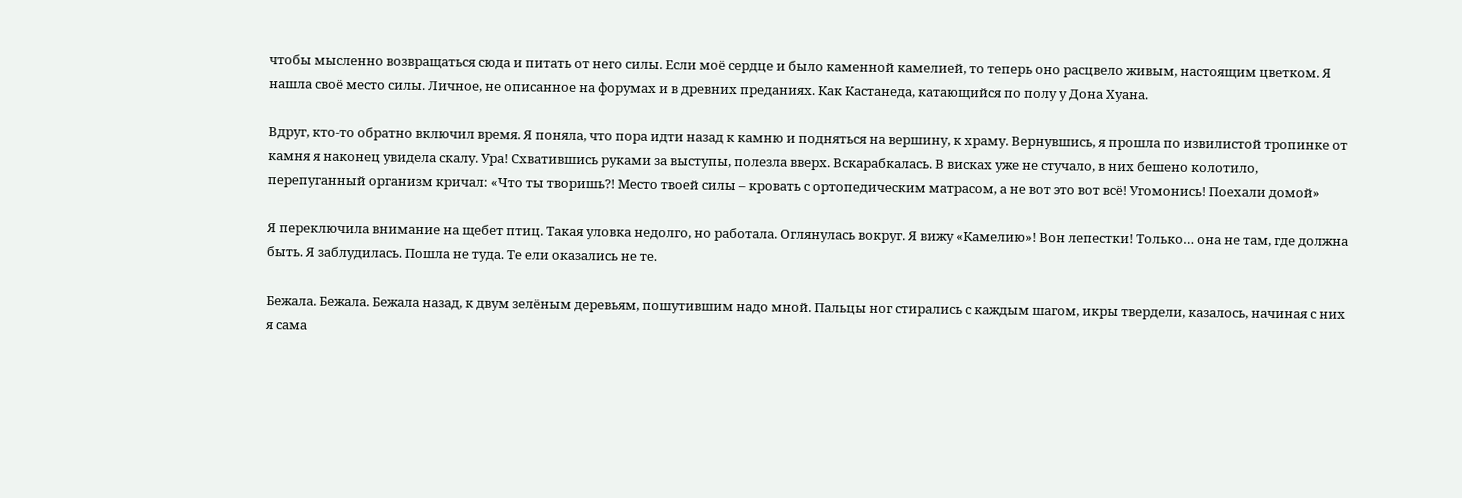чтобы мысленно возвращаться сюда и питать от него силы. Если моё сердце и было каменной камелией, то теперь оно расцвело живым, настоящим цветком. Я нашла своё место силы. Личное, не описанное на форумах и в древних преданиях. Как Кастанеда, катающийся по полу у Дона Хуана.

Вдруг, кто-то обратно включил время. Я поняла, что пора идти назад к камню и подняться на вершину, к храму. Вернувшись, я прошла по извилистой тропинке от камня я наконец увидела скалу. Ура! Схватившись руками за выступы, полезла вверх. Вскарабкалась. В висках уже не стучало, в них бешено колотило, перепуганный организм кричал: «Что ты творишь?! Место твоей силы – кровать с ортопедическим матрасом, а не вот это вот всё! Угомонись! Поехали домой»

Я переключила внимание на щебет птиц. Такая уловка недолго, но работала. Оглянулась вокруг. Я вижу «Камелию»! Вон лепестки! Только… она не там, где должна быть. Я заблудилась. Пошла не туда. Те ели оказались не те.

Бежала. Бежала. Бежала назад, к двум зелёным деревьям, пошутившим надо мной. Пальцы ног стирались с каждым шагом, икры твердели, казалось, начиная с них я сама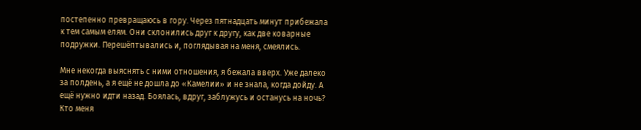постепенно превращаюсь в гору. Через пятнадцать минут прибежала к тем самым елям. Они склонились друг к другу, как две коварные подружки. Перешёптывались и, поглядывая на меня, смеялись.

Мне некогда выяснять с ними отношения, я бежала вверх. Уже далеко за полдень, а я ещё не дошла до «Камелии» и не знала, когда дойду. А ещё нужно идти назад. Боялась, вдруг, заблужусь и останусь на ночь? Кто меня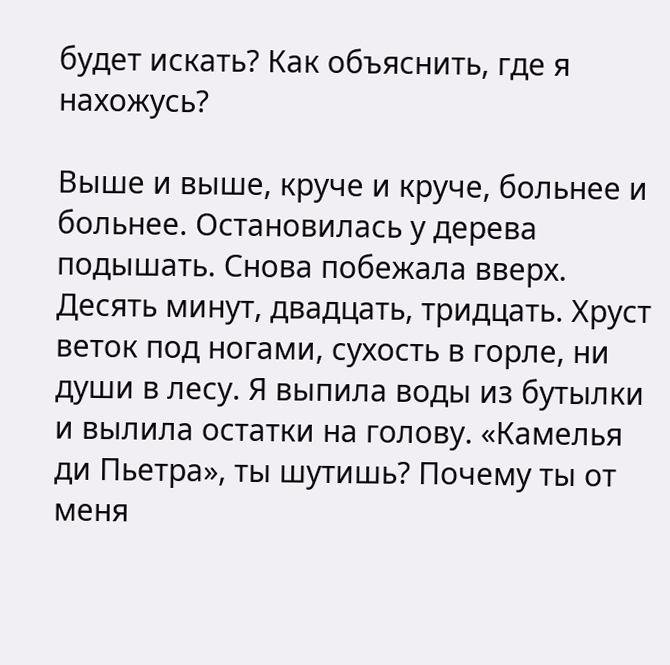будет искать? Как объяснить, где я нахожусь?

Выше и выше, круче и круче, больнее и больнее. Остановилась у дерева подышать. Снова побежала вверх. Десять минут, двадцать, тридцать. Хруст веток под ногами, сухость в горле, ни души в лесу. Я выпила воды из бутылки и вылила остатки на голову. «Камелья ди Пьетра», ты шутишь? Почему ты от меня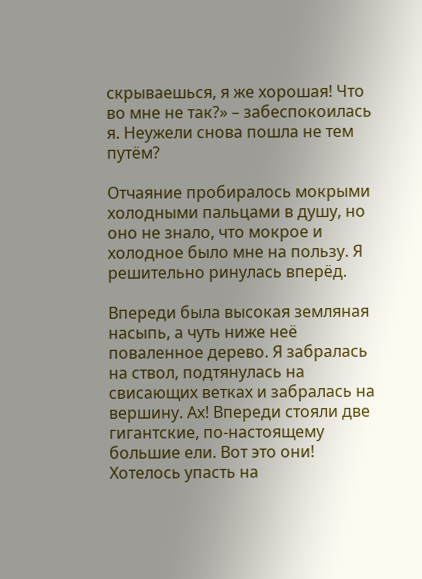скрываешься, я же хорошая! Что во мне не так?» – забеспокоилась я. Неужели снова пошла не тем путём?

Отчаяние пробиралось мокрыми холодными пальцами в душу, но оно не знало, что мокрое и холодное было мне на пользу. Я решительно ринулась вперёд.

Впереди была высокая земляная насыпь, а чуть ниже неё поваленное дерево. Я забралась на ствол, подтянулась на свисающих ветках и забралась на вершину. Ах! Впереди стояли две гигантские, по-настоящему большие ели. Вот это они! Хотелось упасть на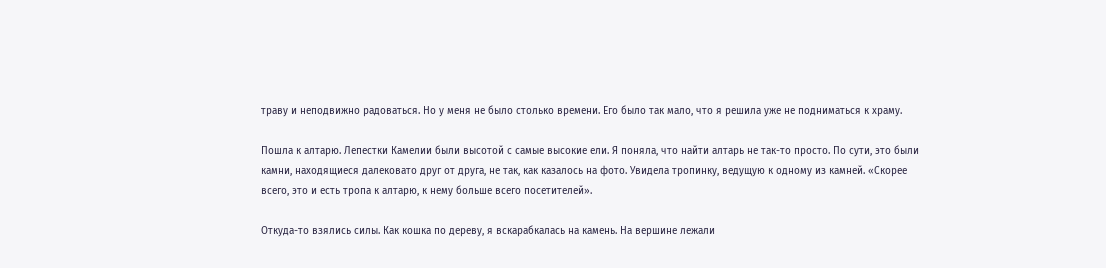траву и неподвижно радоваться. Но у меня не было столько времени. Его было так мало, что я решила уже не подниматься к храму.

Пошла к алтарю. Лепестки Камелии были высотой с самые высокие ели. Я поняла, что найти алтарь не так-то просто. По сути, это были камни, находящиеся далековато друг от друга, не так, как казалось на фото. Увидела тропинку, ведущую к одному из камней. «Скорее всего, это и есть тропа к алтарю, к нему больше всего посетителей».

Откуда-то взялись силы. Как кошка по дереву, я вскарабкалась на камень. На вершине лежали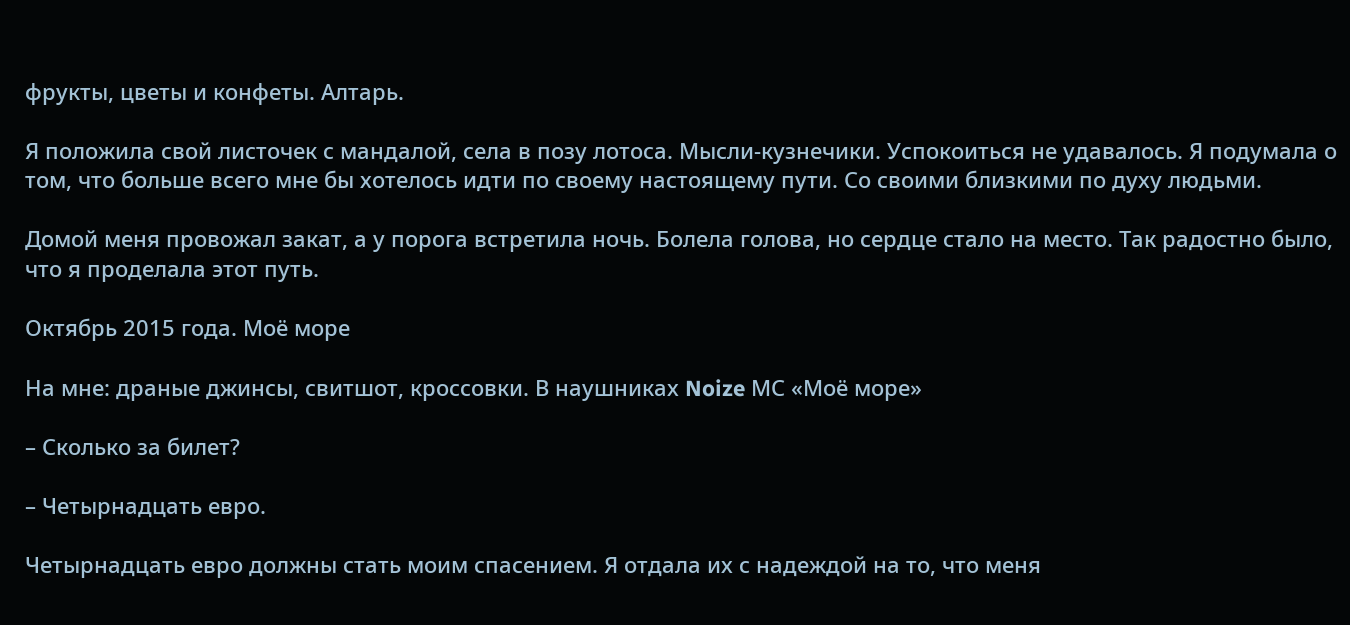фрукты, цветы и конфеты. Алтарь.

Я положила свой листочек с мандалой, села в позу лотоса. Мысли-кузнечики. Успокоиться не удавалось. Я подумала о том, что больше всего мне бы хотелось идти по своему настоящему пути. Со своими близкими по духу людьми.

Домой меня провожал закат, а у порога встретила ночь. Болела голова, но сердце стало на место. Так радостно было, что я проделала этот путь.

Октябрь 2015 года. Моё море

На мне: драные джинсы, свитшот, кроссовки. В наушниках Noize МС «Моё море»

– Сколько за билет?

– Четырнадцать евро.

Четырнадцать евро должны стать моим спасением. Я отдала их с надеждой на то, что меня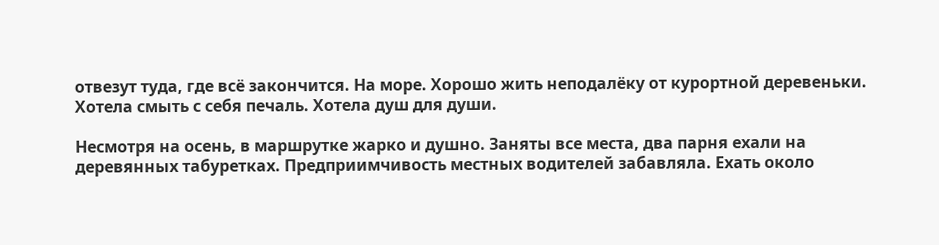отвезут туда, где всё закончится. На море. Хорошо жить неподалёку от курортной деревеньки. Хотела смыть с себя печаль. Хотела душ для души.

Несмотря на осень, в маршрутке жарко и душно. Заняты все места, два парня ехали на деревянных табуретках. Предприимчивость местных водителей забавляла. Ехать около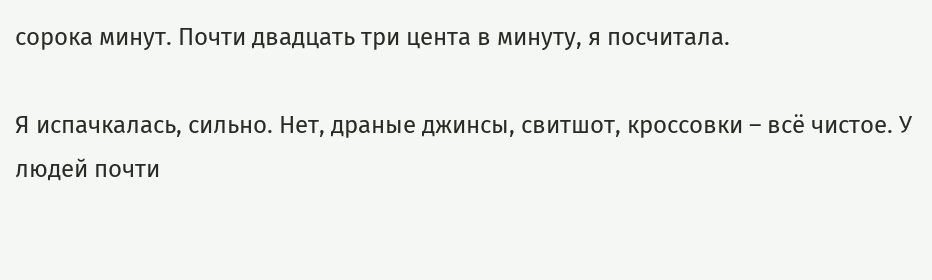сорока минут. Почти двадцать три цента в минуту, я посчитала.

Я испачкалась, сильно. Нет, драные джинсы, свитшот, кроссовки – всё чистое. У людей почти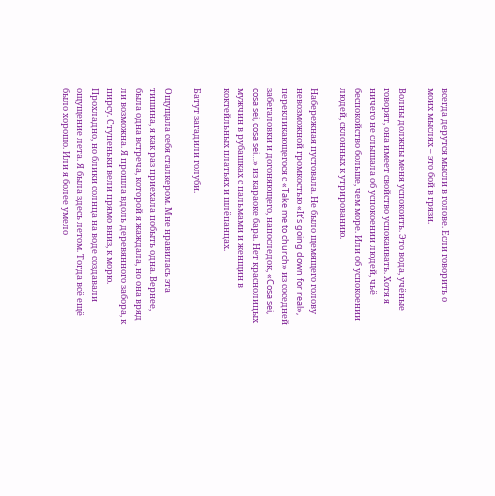всегда дерутся мысли в голове. Если говорить о моих мыслях – это бой в грязи.

Волны должны меня успокоить. Это вода, учёные говорят, она имеет свойство успокаивать. Хотя я ничего не слышала об успокоении людей, чьё беспокойство больше, чем море. Или об успокоении людей, склонных к утрированию.

Набережная пустовала. Не было щемящего голову невозможной громкостью «It’s going down for real», перекликающегося с «Take me to church» из соседней забегаловки и догоняющего, напоследок, «Cosa sei, cosa sei, cosa sei…» из караоке бара. Нет краснолицых мужчин в рубашках с пальмами и женщин в коктейльных платьях и шлёпанцах.

Батут загадили голуби.

Ощущала себя сталкером. Мне нравилась эта тишина, я как раз приехала побыть одна. Вернее, была одна встреча, которой я жаждала, но она вряд ли возможна. Я прошла вдоль деревянного забора, к пирсу. Ступеньки вели прямо вниз, к морю. Прохладно, но блики солнца на воде создавали ощущение лета. Я была здесь летом. Тогда всё ещё было хорошо. Или я более умело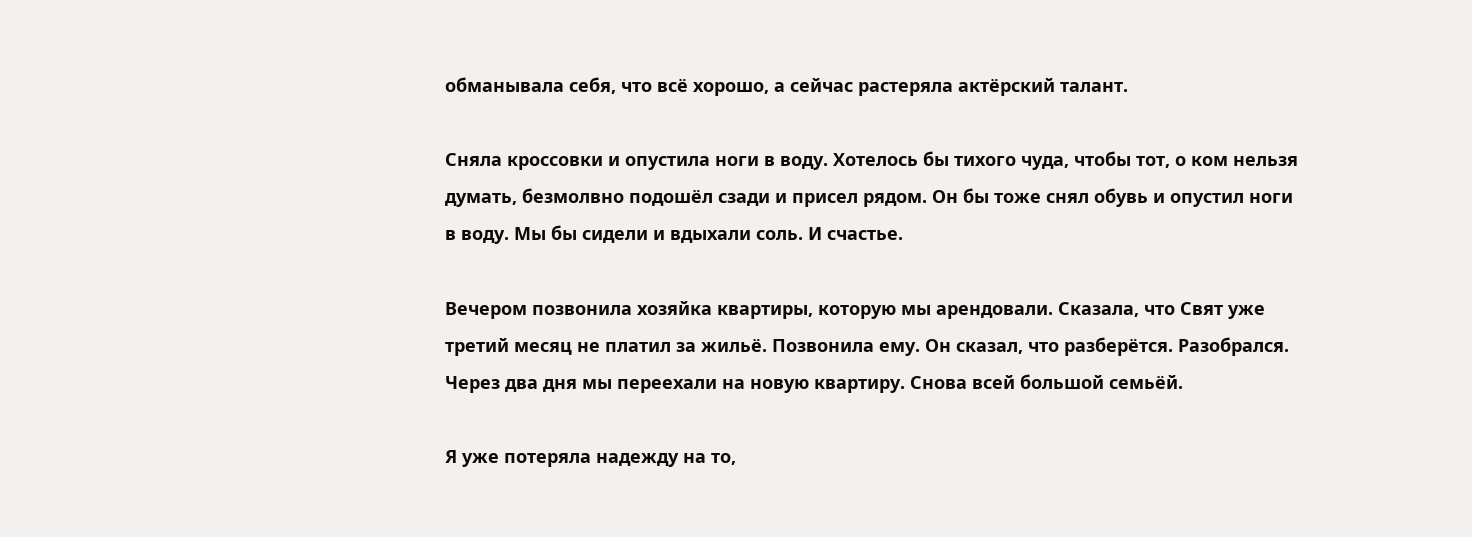обманывала себя, что всё хорошо, а сейчас растеряла актёрский талант.

Сняла кроссовки и опустила ноги в воду. Хотелось бы тихого чуда, чтобы тот, о ком нельзя думать, безмолвно подошёл сзади и присел рядом. Он бы тоже снял обувь и опустил ноги в воду. Мы бы сидели и вдыхали соль. И счастье.

Вечером позвонила хозяйка квартиры, которую мы арендовали. Сказала, что Свят уже третий месяц не платил за жильё. Позвонила ему. Он сказал, что разберётся. Разобрался. Через два дня мы переехали на новую квартиру. Снова всей большой семьёй.

Я уже потеряла надежду на то,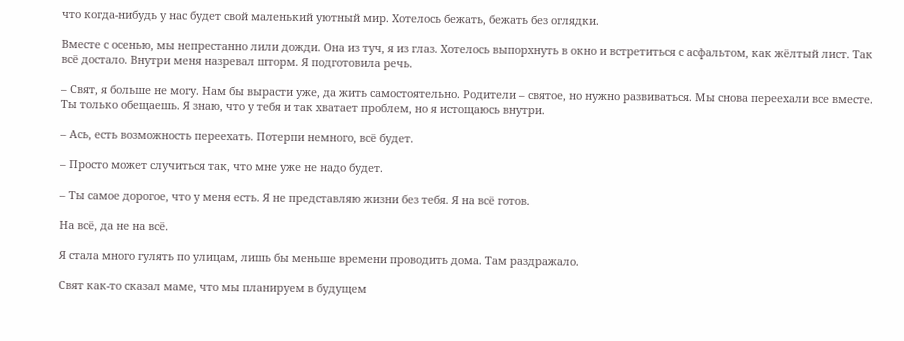что когда-нибудь у нас будет свой маленький уютный мир. Хотелось бежать, бежать без оглядки.

Вместе с осенью, мы непрестанно лили дожди. Она из туч, я из глаз. Хотелось выпорхнуть в окно и встретиться с асфальтом, как жёлтый лист. Так всё достало. Внутри меня назревал шторм. Я подготовила речь.

– Свят, я больше не могу. Нам бы вырасти уже, да жить самостоятельно. Родители – святое, но нужно развиваться. Мы снова переехали все вместе. Ты только обещаешь. Я знаю, что у тебя и так хватает проблем, но я истощаюсь внутри.

– Ась, есть возможность переехать. Потерпи немного, всё будет.

– Просто может случиться так, что мне уже не надо будет.

– Ты самое дорогое, что у меня есть. Я не представляю жизни без тебя. Я на всё готов.

На всё, да не на всё.

Я стала много гулять по улицам, лишь бы меньше времени проводить дома. Там раздражало.

Свят как-то сказал маме, что мы планируем в будущем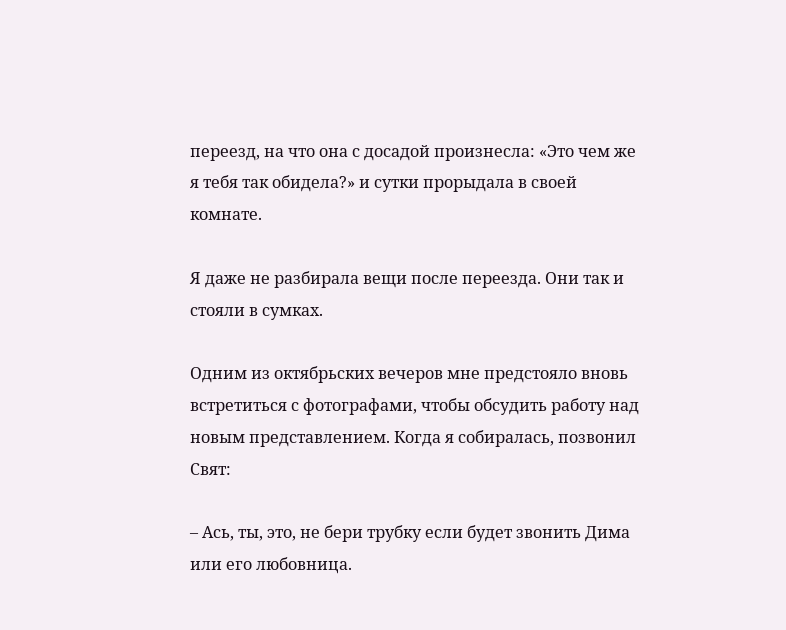переезд, на что она с досадой произнесла: «Это чем же я тебя так обидела?» и сутки прорыдала в своей комнате.

Я даже не разбирала вещи после переезда. Они так и стояли в сумках.

Одним из октябрьских вечеров мне предстояло вновь встретиться с фотографами, чтобы обсудить работу над новым представлением. Когда я собиралась, позвонил Свят:

– Ась, ты, это, не бери трубку если будет звонить Дима или его любовница.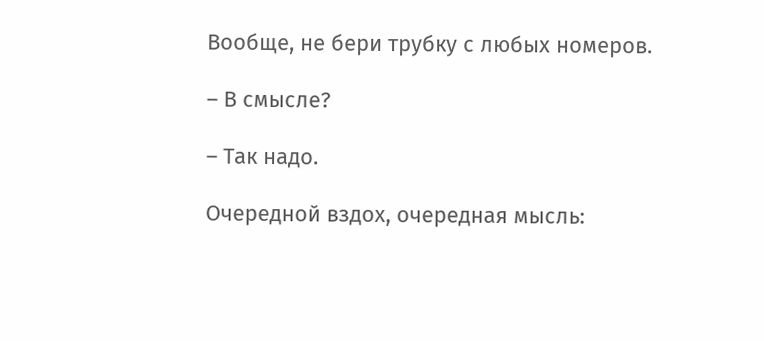Вообще, не бери трубку с любых номеров.

– В смысле?

– Так надо.

Очередной вздох, очередная мысль: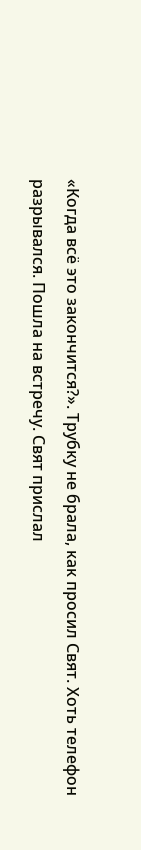«Когда всё это закончится?». Трубку не брала, как просил Свят. Хоть телефон разрывался. Пошла на встречу. Свят прислал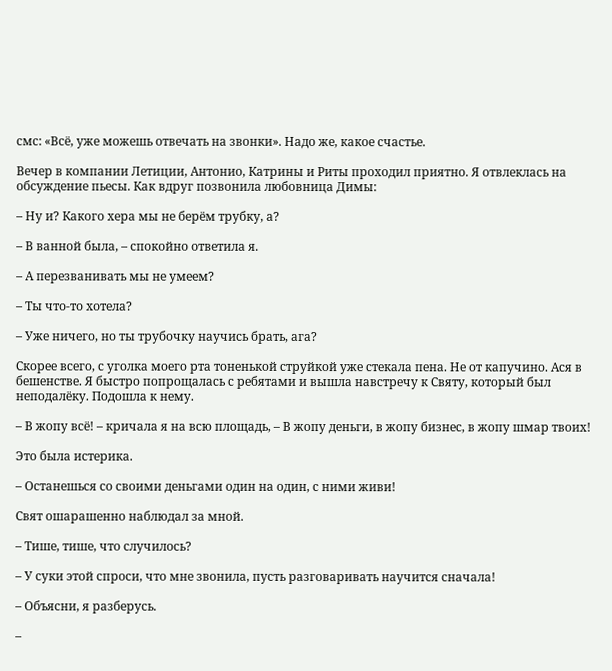смс: «Всё, уже можешь отвечать на звонки». Надо же, какое счастье.

Вечер в компании Летиции, Антонио, Катрины и Риты проходил приятно. Я отвлеклась на обсуждение пьесы. Как вдруг позвонила любовница Димы:

– Ну и? Какого хера мы не берём трубку, а?

– В ванной была, – спокойно ответила я.

– А перезванивать мы не умеем?

– Ты что-то хотела?

– Уже ничего, но ты трубочку научись брать, ага?

Скорее всего, с уголка моего рта тоненькой струйкой уже стекала пена. Не от капучино. Ася в бешенстве. Я быстро попрощалась с ребятами и вышла навстречу к Святу, который был неподалёку. Подошла к нему.

– В жопу всё! – кричала я на всю площадь, – В жопу деньги, в жопу бизнес, в жопу шмар твоих!

Это была истерика.

– Останешься со своими деньгами один на один, с ними живи!

Свят ошарашенно наблюдал за мной.

– Тише, тише, что случилось?

– У суки этой спроси, что мне звонила, пусть разговаривать научится сначала!

– Объясни, я разберусь.

–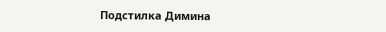Подстилка Димина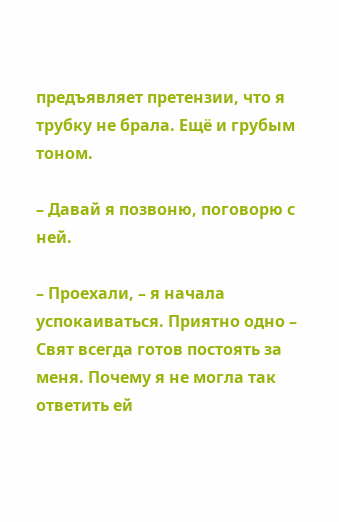предъявляет претензии, что я трубку не брала. Ещё и грубым тоном.

– Давай я позвоню, поговорю с ней.

– Проехали, – я начала успокаиваться. Приятно одно – Свят всегда готов постоять за меня. Почему я не могла так ответить ей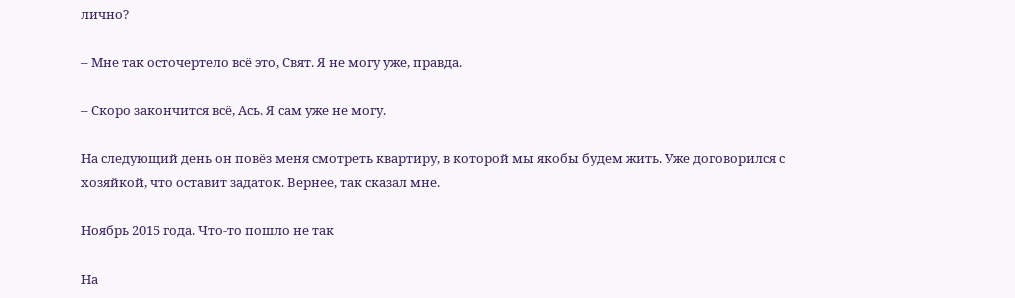лично?

– Мне так осточертело всё это, Свят. Я не могу уже, правда.

– Скоро закончится всё, Ась. Я сам уже не могу.

На следующий день он повёз меня смотреть квартиру, в которой мы якобы будем жить. Уже договорился с хозяйкой, что оставит задаток. Вернее, так сказал мне.

Ноябрь 2015 года. Что-то пошло не так

На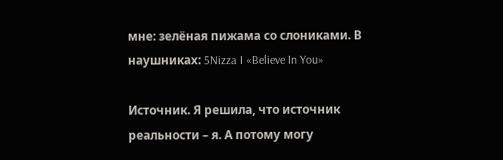мне: зелёная пижама со слониками. В наушниках: 5Nizza I «Believe In You»

Источник. Я решила, что источник реальности – я. А потому могу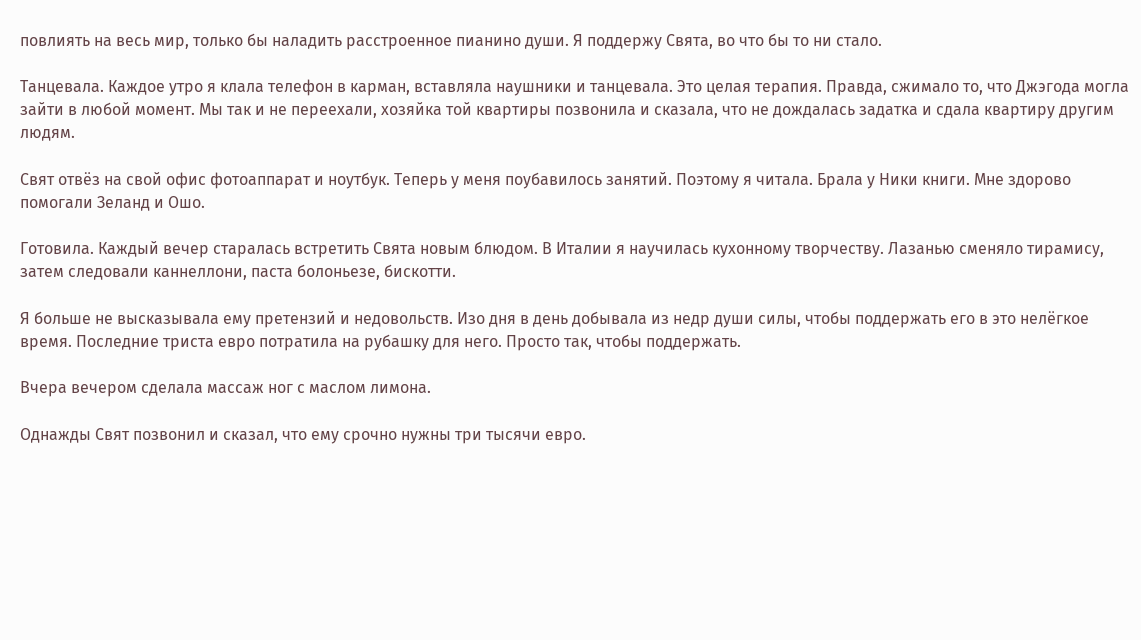повлиять на весь мир, только бы наладить расстроенное пианино души. Я поддержу Свята, во что бы то ни стало.

Танцевала. Каждое утро я клала телефон в карман, вставляла наушники и танцевала. Это целая терапия. Правда, сжимало то, что Джэгода могла зайти в любой момент. Мы так и не переехали, хозяйка той квартиры позвонила и сказала, что не дождалась задатка и сдала квартиру другим людям.

Свят отвёз на свой офис фотоаппарат и ноутбук. Теперь у меня поубавилось занятий. Поэтому я читала. Брала у Ники книги. Мне здорово помогали Зеланд и Ошо.

Готовила. Каждый вечер старалась встретить Свята новым блюдом. В Италии я научилась кухонному творчеству. Лазанью сменяло тирамису, затем следовали каннеллони, паста болоньезе, бискотти.

Я больше не высказывала ему претензий и недовольств. Изо дня в день добывала из недр души силы, чтобы поддержать его в это нелёгкое время. Последние триста евро потратила на рубашку для него. Просто так, чтобы поддержать.

Вчера вечером сделала массаж ног с маслом лимона.

Однажды Свят позвонил и сказал, что ему срочно нужны три тысячи евро.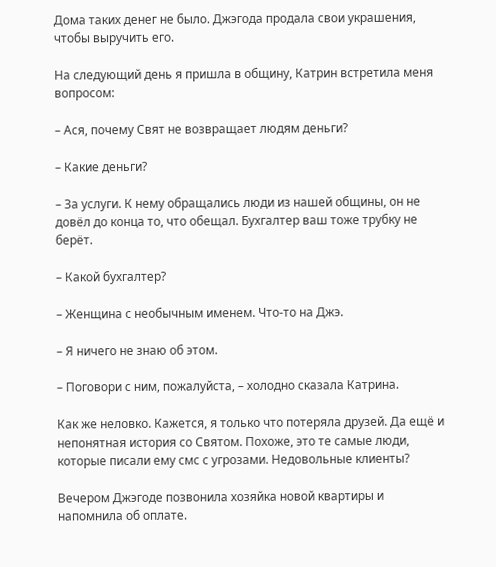Дома таких денег не было. Джэгода продала свои украшения, чтобы выручить его.

На следующий день я пришла в общину, Катрин встретила меня вопросом:

– Ася, почему Свят не возвращает людям деньги?

– Какие деньги?

– За услуги. К нему обращались люди из нашей общины, он не довёл до конца то, что обещал. Бухгалтер ваш тоже трубку не берёт.

– Какой бухгалтер?

– Женщина с необычным именем. Что-то на Джэ.

– Я ничего не знаю об этом.

– Поговори с ним, пожалуйста, – холодно сказала Катрина.

Как же неловко. Кажется, я только что потеряла друзей. Да ещё и непонятная история со Святом. Похоже, это те самые люди, которые писали ему смс с угрозами. Недовольные клиенты?

Вечером Джэгоде позвонила хозяйка новой квартиры и напомнила об оплате.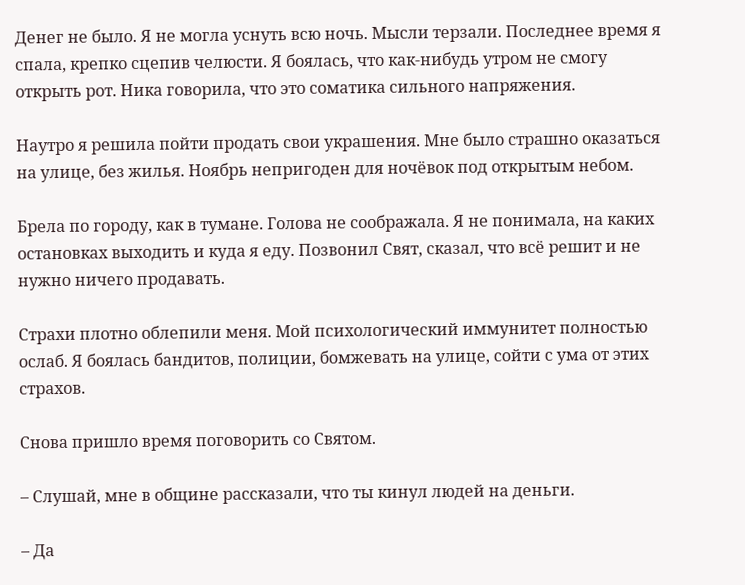Денег не было. Я не могла уснуть всю ночь. Мысли терзали. Последнее время я спала, крепко сцепив челюсти. Я боялась, что как-нибудь утром не смогу открыть рот. Ника говорила, что это соматика сильного напряжения.

Наутро я решила пойти продать свои украшения. Мне было страшно оказаться на улице, без жилья. Ноябрь непригоден для ночёвок под открытым небом.

Брела по городу, как в тумане. Голова не соображала. Я не понимала, на каких остановках выходить и куда я еду. Позвонил Свят, сказал, что всё решит и не нужно ничего продавать.

Страхи плотно облепили меня. Мой психологический иммунитет полностью ослаб. Я боялась бандитов, полиции, бомжевать на улице, сойти с ума от этих страхов.

Снова пришло время поговорить со Святом.

– Слушай, мне в общине рассказали, что ты кинул людей на деньги.

– Да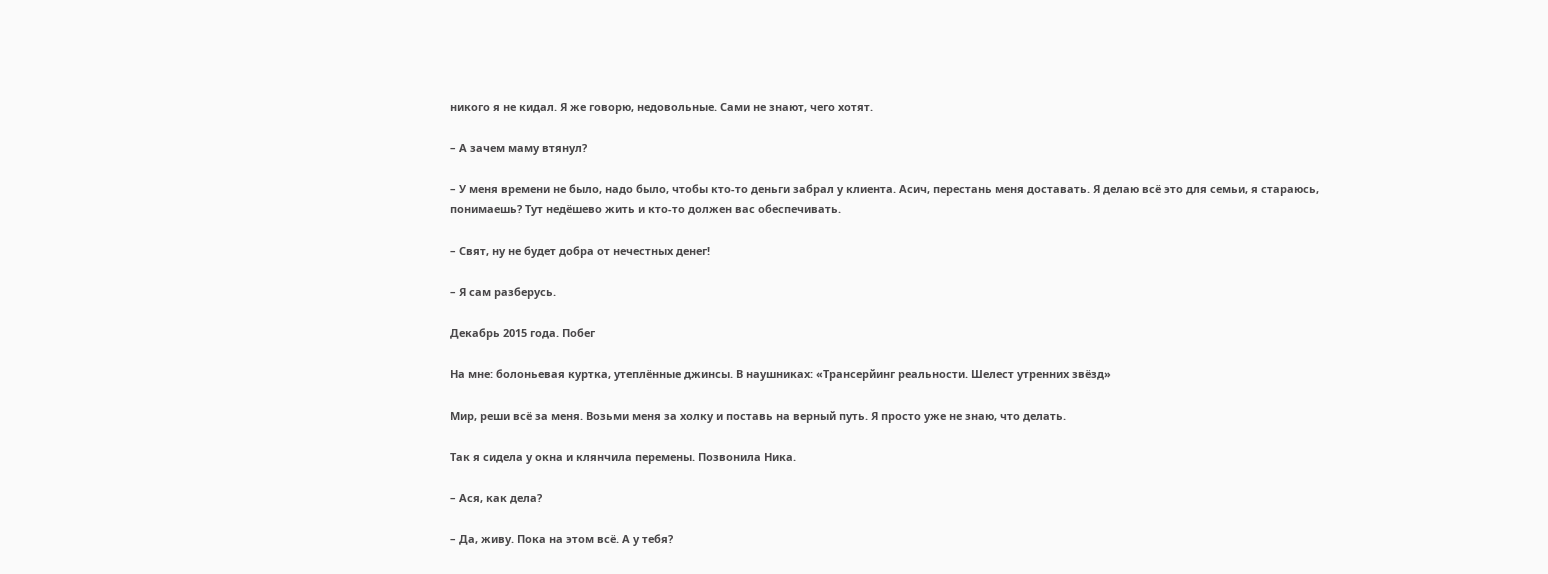никого я не кидал. Я же говорю, недовольные. Сами не знают, чего хотят.

– А зачем маму втянул?

– У меня времени не было, надо было, чтобы кто-то деньги забрал у клиента. Асич, перестань меня доставать. Я делаю всё это для семьи, я стараюсь, понимаешь? Тут недёшево жить и кто-то должен вас обеспечивать.

– Свят, ну не будет добра от нечестных денег!

– Я сам разберусь.

Декабрь 2015 года. Побег

На мне: болоньевая куртка, утеплённые джинсы. В наушниках: «Трансерйинг реальности. Шелест утренних звёзд»

Мир, реши всё за меня. Возьми меня за холку и поставь на верный путь. Я просто уже не знаю, что делать.

Так я сидела у окна и клянчила перемены. Позвонила Ника.

– Ася, как дела?

– Да, живу. Пока на этом всё. А у тебя?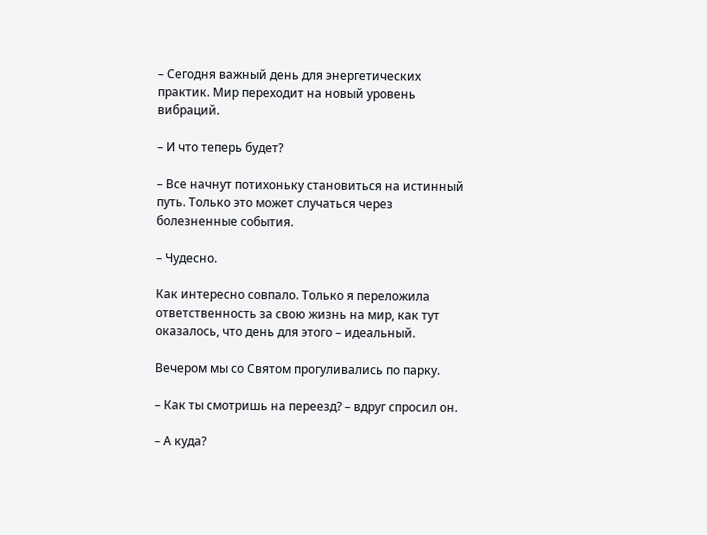– Сегодня важный день для энергетических практик. Мир переходит на новый уровень вибраций.

– И что теперь будет?

– Все начнут потихоньку становиться на истинный путь. Только это может случаться через болезненные события.

– Чудесно.

Как интересно совпало. Только я переложила ответственность за свою жизнь на мир, как тут оказалось, что день для этого – идеальный.

Вечером мы со Святом прогуливались по парку.

– Как ты смотришь на переезд? – вдруг спросил он.

– А куда?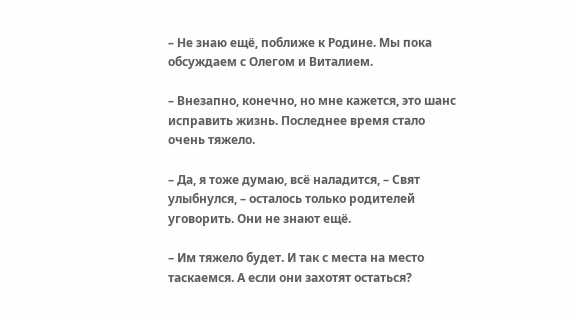– Не знаю ещё, поближе к Родине. Мы пока обсуждаем с Олегом и Виталием.

– Внезапно, конечно, но мне кажется, это шанс исправить жизнь. Последнее время стало очень тяжело.

– Да, я тоже думаю, всё наладится, – Свят улыбнулся, – осталось только родителей уговорить. Они не знают ещё.

– Им тяжело будет. И так с места на место таскаемся. А если они захотят остаться?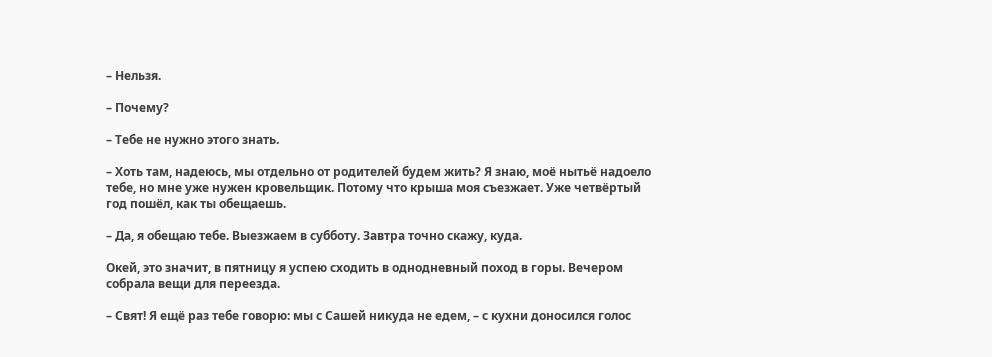– Нельзя.

– Почему?

– Тебе не нужно этого знать.

– Хоть там, надеюсь, мы отдельно от родителей будем жить? Я знаю, моё нытьё надоело тебе, но мне уже нужен кровельщик. Потому что крыша моя съезжает. Уже четвёртый год пошёл, как ты обещаешь.

– Да, я обещаю тебе. Выезжаем в субботу. Завтра точно скажу, куда.

Окей, это значит, в пятницу я успею сходить в однодневный поход в горы. Вечером собрала вещи для переезда.

– Свят! Я ещё раз тебе говорю: мы с Сашей никуда не едем, – с кухни доносился голос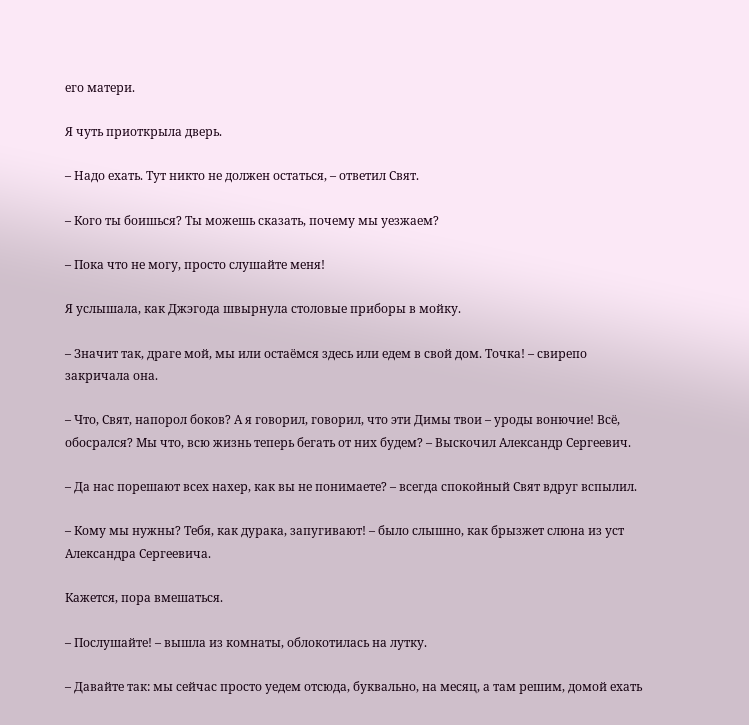его матери.

Я чуть приоткрыла дверь.

– Надо ехать. Тут никто не должен остаться, – ответил Свят.

– Кого ты боишься? Ты можешь сказать, почему мы уезжаем?

– Пока что не могу, просто слушайте меня!

Я услышала, как Джэгода швырнула столовые приборы в мойку.

– Значит так, драге мой, мы или остаёмся здесь или едем в свой дом. Точка! – свирепо закричала она.

– Что, Свят, напорол боков? А я говорил, говорил, что эти Димы твои – уроды вонючие! Всё, обосрался? Мы что, всю жизнь теперь бегать от них будем? – Выскочил Александр Сергеевич.

– Да нас порешают всех нахер, как вы не понимаете? – всегда спокойный Свят вдруг вспылил.

– Кому мы нужны? Тебя, как дурака, запугивают! – было слышно, как брызжет слюна из уст Александра Сергеевича.

Кажется, пора вмешаться.

– Послушайте! – вышла из комнаты, облокотилась на лутку.

– Давайте так: мы сейчас просто уедем отсюда, буквально, на месяц, а там решим, домой ехать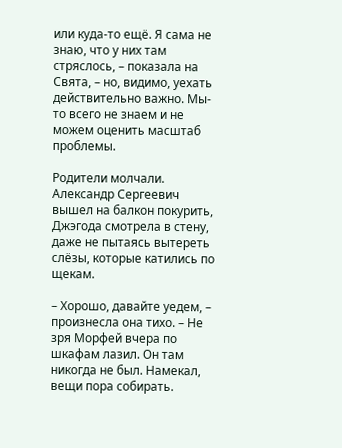или куда-то ещё. Я сама не знаю, что у них там стряслось, – показала на Свята, – но, видимо, уехать действительно важно. Мы-то всего не знаем и не можем оценить масштаб проблемы.

Родители молчали. Александр Сергеевич вышел на балкон покурить, Джэгода смотрела в стену, даже не пытаясь вытереть слёзы, которые катились по щекам.

– Хорошо, давайте уедем, – произнесла она тихо. – Не зря Морфей вчера по шкафам лазил. Он там никогда не был. Намекал, вещи пора собирать.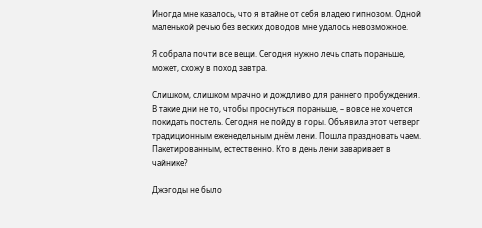Иногда мне казалось, что я втайне от себя владею гипнозом. Одной маленькой речью без веских доводов мне удалось невозможное.

Я собрала почти все вещи. Сегодня нужно лечь спать пораньше, может, схожу в поход завтра.

Слишком, слишком мрачно и дождливо для раннего пробуждения. В такие дни не то, чтобы проснуться пораньше, – вовсе не хочется покидать постель. Сегодня не пойду в горы. Объявила этот четверг традиционным еженедельным днём лени. Пошла праздновать чаем. Пакетированным, естественно. Кто в день лени заваривает в чайнике?

Джэгоды не было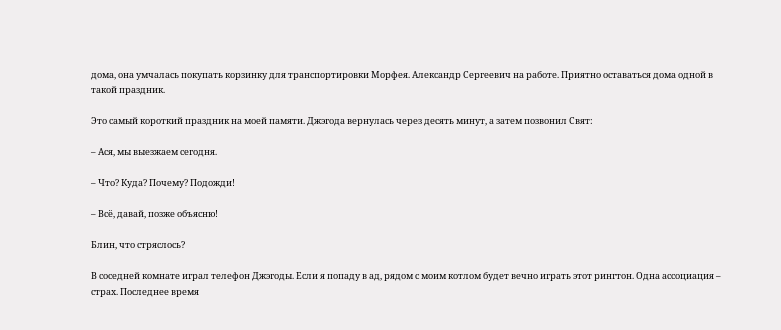дома, она умчалась покупать корзинку для транспортировки Морфея. Александр Сергеевич на работе. Приятно оставаться дома одной в такой праздник.

Это самый короткий праздник на моей памяти. Джэгода вернулась через десять минут, а затем позвонил Свят:

– Ася, мы выезжаем сегодня.

– Что? Куда? Почему? Подожди!

– Всё, давай, позже объясню!

Блин, что стряслось?

В соседней комнате играл телефон Джэгоды. Если я попаду в ад, рядом с моим котлом будет вечно играть этот рингтон. Одна ассоциация – страх. Последнее время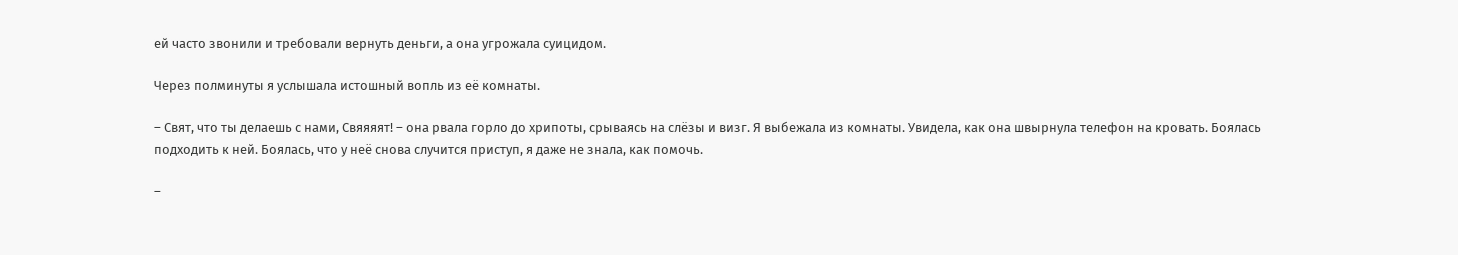ей часто звонили и требовали вернуть деньги, а она угрожала суицидом.

Через полминуты я услышала истошный вопль из её комнаты.

– Свят, что ты делаешь с нами, Свяяяят! – она рвала горло до хрипоты, срываясь на слёзы и визг. Я выбежала из комнаты. Увидела, как она швырнула телефон на кровать. Боялась подходить к ней. Боялась, что у неё снова случится приступ, я даже не знала, как помочь.

–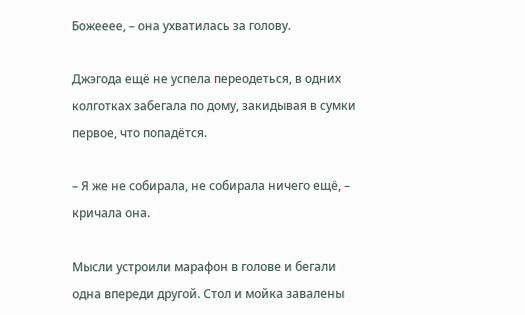Божееее, – она ухватилась за голову.

Джэгода ещё не успела переодеться, в одних колготках забегала по дому, закидывая в сумки первое, что попадётся.

– Я же не собирала, не собирала ничего ещё, – кричала она.

Мысли устроили марафон в голове и бегали одна впереди другой. Стол и мойка завалены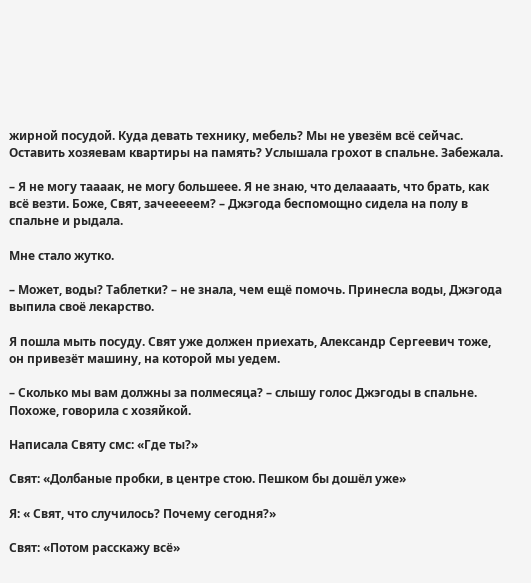жирной посудой. Куда девать технику, мебель? Мы не увезём всё сейчас. Оставить хозяевам квартиры на память? Услышала грохот в спальне. Забежала.

– Я не могу таааак, не могу большеее. Я не знаю, что делаааать, что брать, как всё везти. Боже, Свят, зачееееем? – Джэгода беспомощно сидела на полу в спальне и рыдала.

Мне стало жутко.

– Может, воды? Таблетки? – не знала, чем ещё помочь. Принесла воды, Джэгода выпила своё лекарство.

Я пошла мыть посуду. Свят уже должен приехать, Александр Сергеевич тоже, он привезёт машину, на которой мы уедем.

– Сколько мы вам должны за полмесяца? – слышу голос Джэгоды в спальне. Похоже, говорила с хозяйкой.

Написала Святу смс: «Где ты?»

Свят: «Долбаные пробки, в центре стою. Пешком бы дошёл уже»

Я: « Свят, что случилось? Почему сегодня?»

Свят: «Потом расскажу всё»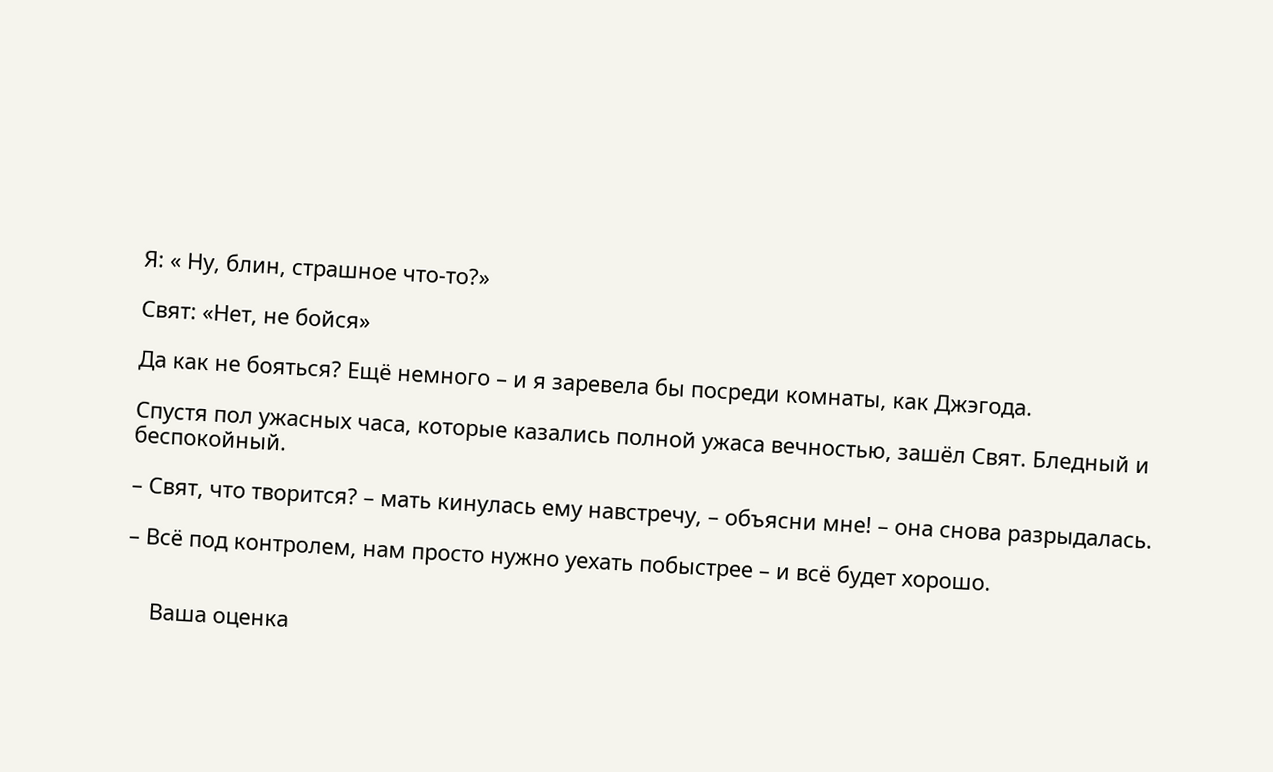Я: « Ну, блин, страшное что-то?»

Свят: «Нет, не бойся»

Да как не бояться? Ещё немного – и я заревела бы посреди комнаты, как Джэгода.

Спустя пол ужасных часа, которые казались полной ужаса вечностью, зашёл Свят. Бледный и беспокойный.

– Свят, что творится? – мать кинулась ему навстречу, – объясни мне! – она снова разрыдалась.

– Всё под контролем, нам просто нужно уехать побыстрее – и всё будет хорошо.


    Ваша оценка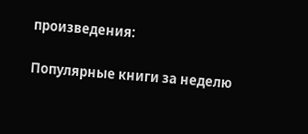произведения:

Популярные книги за неделю